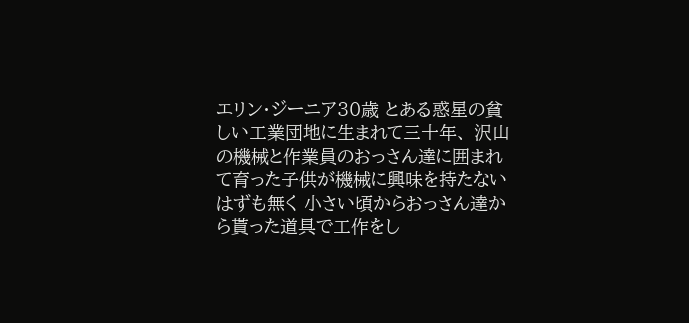エリン・ジーニア30歳 とある惑星の貧しい工業団地に生まれて三十年、 沢山の機械と作業員のおっさん達に囲まれて育った子供が機械に興味を持たないはずも無く 小さい頃からおっさん達から貰った道具で工作をし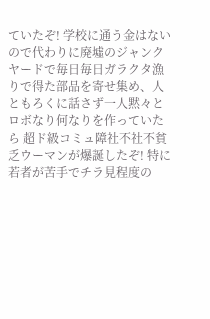ていたぞ! 学校に通う金はないので代わりに廃墟のジャンクヤードで毎日毎日ガラクタ漁りで得た部品を寄せ集め、人ともろくに話さず一人黙々とロボなり何なりを作っていたら 超ド級コミュ障社不社不貧乏ウーマンが爆誕したぞ! 特に若者が苦手でチラ見程度の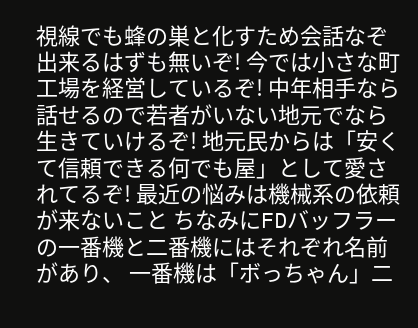視線でも蜂の巣と化すため会話なぞ出来るはずも無いぞ! 今では小さな町工場を経営しているぞ! 中年相手なら話せるので若者がいない地元でなら生きていけるぞ! 地元民からは「安くて信頼できる何でも屋」として愛されてるぞ! 最近の悩みは機械系の依頼が来ないこと ちなみにFDバッフラーの一番機と二番機にはそれぞれ名前があり、 一番機は「ボっちゃん」二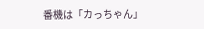番機は「カっちゃん」